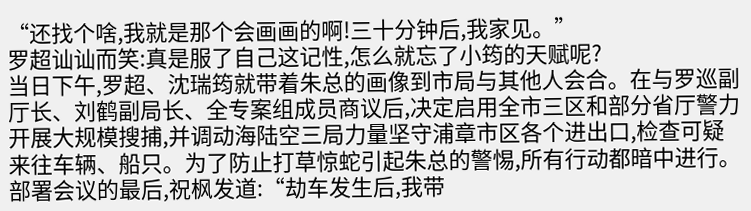“还找个啥,我就是那个会画画的啊!三十分钟后,我家见。”
罗超讪讪而笑:真是服了自己这记性,怎么就忘了小筠的天赋呢?
当日下午,罗超、沈瑞筠就带着朱总的画像到市局与其他人会合。在与罗巡副厅长、刘鹤副局长、全专案组成员商议后,决定启用全市三区和部分省厅警力开展大规模搜捕,并调动海陆空三局力量坚守浦章市区各个进出口,检查可疑来往车辆、船只。为了防止打草惊蛇引起朱总的警惕,所有行动都暗中进行。
部署会议的最后,祝枫发道:“劫车发生后,我带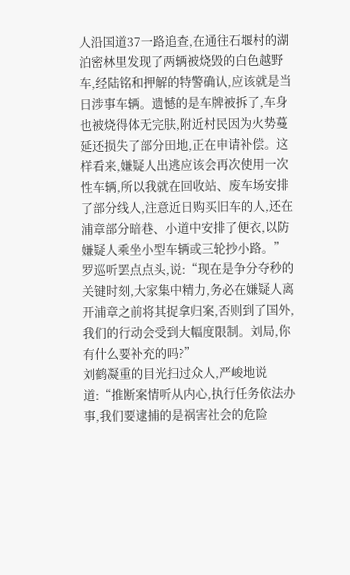人沿国道37一路追查,在通往石堰村的湖泊密林里发现了两辆被烧毁的白色越野车,经陆铭和押解的特警确认,应该就是当日涉事车辆。遗憾的是车牌被拆了,车身也被烧得体无完肤,附近村民因为火势蔓延还损失了部分田地,正在申请补偿。这样看来,嫌疑人出逃应该会再次使用一次性车辆,所以我就在回收站、废车场安排了部分线人,注意近日购买旧车的人,还在浦章部分暗巷、小道中安排了便衣,以防嫌疑人乘坐小型车辆或三轮抄小路。”
罗巡听罢点点头,说:“现在是争分夺秒的关键时刻,大家集中精力,务必在嫌疑人离开浦章之前将其捉拿归案,否则到了国外,我们的行动会受到大幅度限制。刘局,你有什么要补充的吗?”
刘鹤凝重的目光扫过众人,严峻地说道:“推断案情听从内心,执行任务依法办事,我们要逮捕的是祸害社会的危险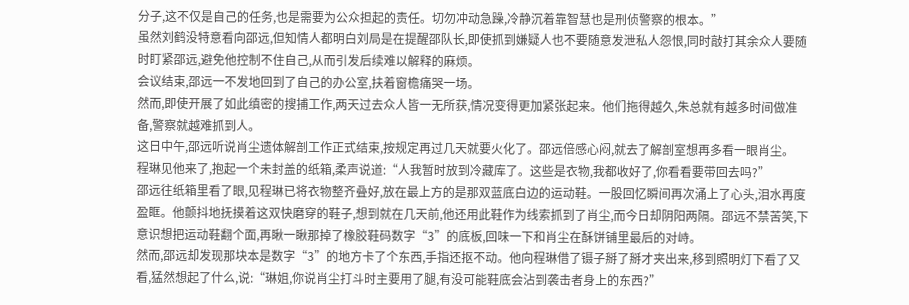分子,这不仅是自己的任务,也是需要为公众担起的责任。切勿冲动急躁,冷静沉着靠智慧也是刑侦警察的根本。”
虽然刘鹤没特意看向邵远,但知情人都明白刘局是在提醒邵队长,即使抓到嫌疑人也不要随意发泄私人怨恨,同时敲打其余众人要随时盯紧邵远,避免他控制不住自己,从而引发后续难以解释的麻烦。
会议结束,邵远一不发地回到了自己的办公室,扶着窗檐痛哭一场。
然而,即使开展了如此缜密的搜捕工作,两天过去众人皆一无所获,情况变得更加紧张起来。他们拖得越久,朱总就有越多时间做准备,警察就越难抓到人。
这日中午,邵远听说肖尘遗体解剖工作正式结束,按规定再过几天就要火化了。邵远倍感心闷,就去了解剖室想再多看一眼肖尘。
程琳见他来了,抱起一个未封盖的纸箱,柔声说道:“人我暂时放到冷藏库了。这些是衣物,我都收好了,你看看要带回去吗?”
邵远往纸箱里看了眼,见程琳已将衣物整齐叠好,放在最上方的是那双蓝底白边的运动鞋。一股回忆瞬间再次涌上了心头,泪水再度盈眶。他颤抖地抚摸着这双快磨穿的鞋子,想到就在几天前,他还用此鞋作为线索抓到了肖尘,而今日却阴阳两隔。邵远不禁苦笑,下意识想把运动鞋翻个面,再瞅一瞅那掉了橡胶鞋码数字“3”的底板,回味一下和肖尘在酥饼铺里最后的对峙。
然而,邵远却发现那块本是数字“3”的地方卡了个东西,手指还抠不动。他向程琳借了镊子掰了掰才夹出来,移到照明灯下看了又看,猛然想起了什么,说:“琳姐,你说肖尘打斗时主要用了腿,有没可能鞋底会沾到袭击者身上的东西?”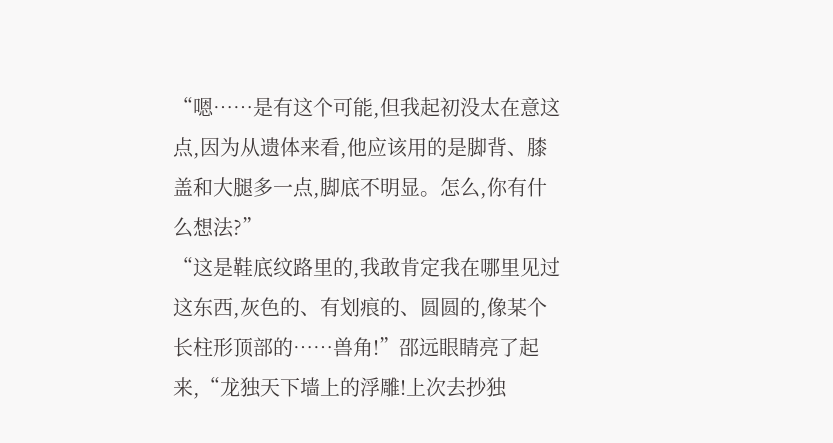“嗯……是有这个可能,但我起初没太在意这点,因为从遗体来看,他应该用的是脚背、膝盖和大腿多一点,脚底不明显。怎么,你有什么想法?”
“这是鞋底纹路里的,我敢肯定我在哪里见过这东西,灰色的、有划痕的、圆圆的,像某个长柱形顶部的……兽角!”邵远眼睛亮了起来,“龙独天下墙上的浮雕!上次去抄独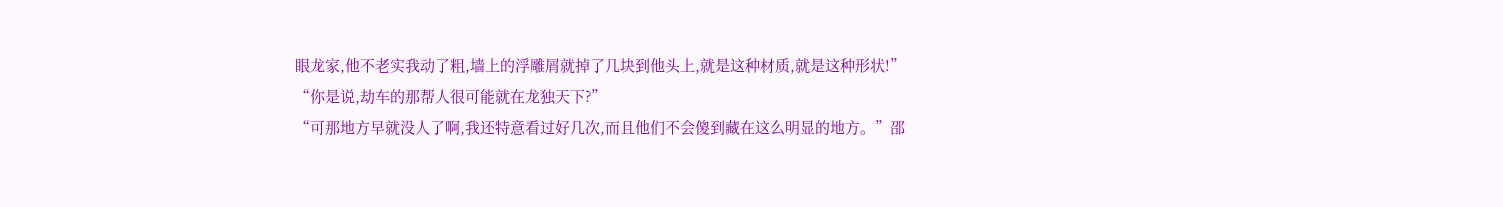眼龙家,他不老实我动了粗,墙上的浮雕屑就掉了几块到他头上,就是这种材质,就是这种形状!”
“你是说,劫车的那帮人很可能就在龙独天下?”
“可那地方早就没人了啊,我还特意看过好几次,而且他们不会傻到藏在这么明显的地方。”邵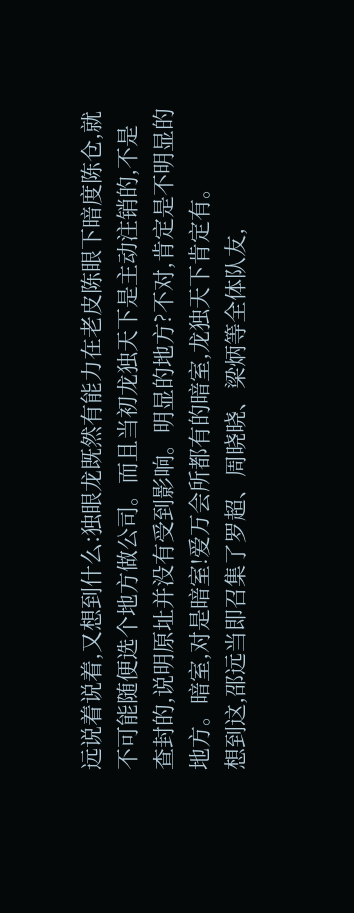远说着说着,又想到什么:独眼龙既然有能力在老皮陈眼下暗度陈仓,就不可能随便选个地方做公司。而且当初龙独天下是主动注销的,不是查封的,说明原址并没有受到影响。明显的地方?不对,肯定是不明显的地方。暗室,对是暗室!爱万会所都有的暗室,龙独天下肯定有。
想到这,邵远当即召集了罗超、周晓晓、梁炳等全体队友,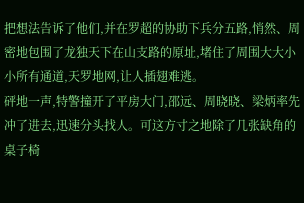把想法告诉了他们,并在罗超的协助下兵分五路,悄然、周密地包围了龙独天下在山支路的原址,堵住了周围大大小小所有通道,天罗地网,让人插翅难逃。
砰地一声,特警撞开了平房大门,邵远、周晓晓、梁炳率先冲了进去,迅速分头找人。可这方寸之地除了几张缺角的桌子椅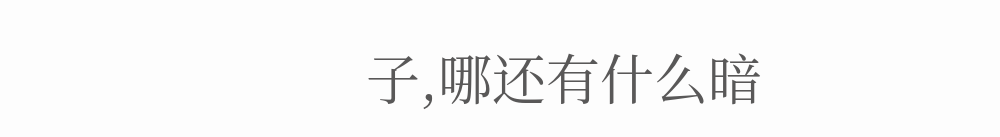子,哪还有什么暗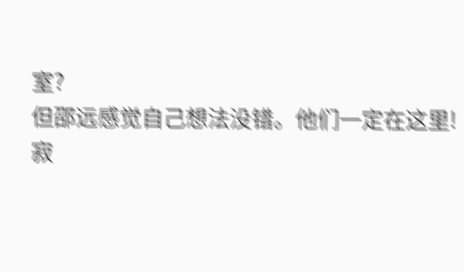室?
但邵远感觉自己想法没错。他们一定在这里!
寂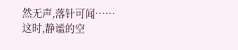然无声,落针可闻……
这时,静谧的空